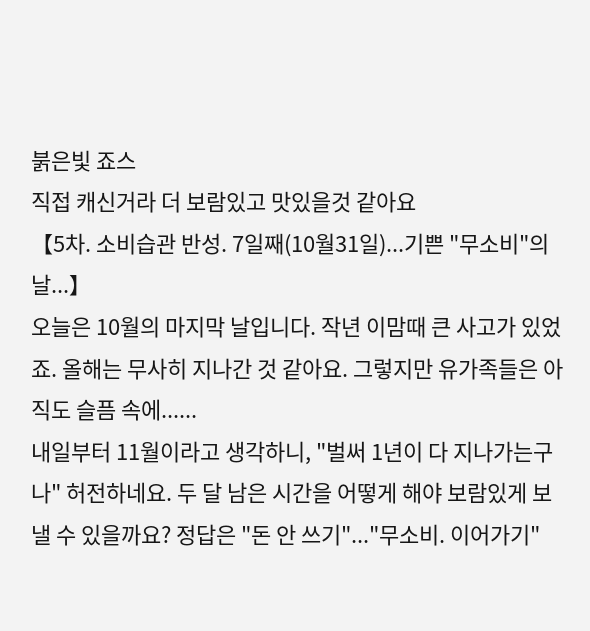붉은빛 죠스
직접 캐신거라 더 보람있고 맛있을것 같아요
【5차. 소비습관 반성. 7일째(10월31일)...기쁜 "무소비"의 날...】
오늘은 10월의 마지막 날입니다. 작년 이맘때 큰 사고가 있었죠. 올해는 무사히 지나간 것 같아요. 그렇지만 유가족들은 아직도 슬픔 속에......
내일부터 11월이라고 생각하니, "벌써 1년이 다 지나가는구나" 허전하네요. 두 달 남은 시간을 어떻게 해야 보람있게 보낼 수 있을까요? 정답은 "돈 안 쓰기"..."무소비. 이어가기"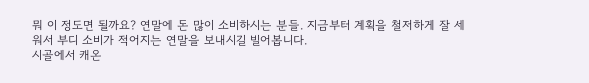뭐 이 정도면 될까요? 연말에 돈 많이 소비하시는 분들. 지금부터 계획을 철저하게 잘 세워서 부디 소비가 적어지는 연말을 보내시길 빌어봅니다.
시골에서 캐온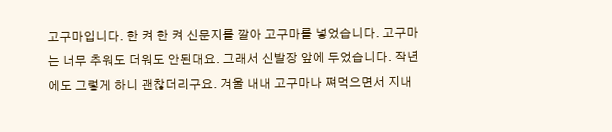고구마입니다. 한 켜 한 켜 신문지를 깔아 고구마를 넣었습니다. 고구마는 너무 추워도 더워도 안된대요. 그래서 신발장 앞에 두었습니다. 작년에도 그렇게 하니 괜찮더리구요. 겨울 내내 고구마나 쪄먹으면서 지내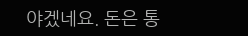야겠네요. 돈은 통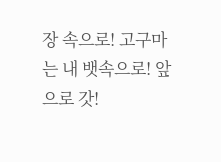장 속으로! 고구마는 내 뱃속으로! 앞으로 갓!